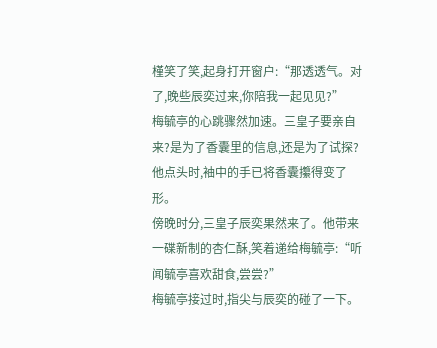槿笑了笑,起身打开窗户:“那透透气。对了,晚些辰奕过来,你陪我一起见见?”
梅毓亭的心跳骤然加速。三皇子要亲自来?是为了香囊里的信息,还是为了试探?他点头时,袖中的手已将香囊攥得变了形。
傍晚时分,三皇子辰奕果然来了。他带来一碟新制的杏仁酥,笑着递给梅毓亭:“听闻毓亭喜欢甜食,尝尝?”
梅毓亭接过时,指尖与辰奕的碰了一下。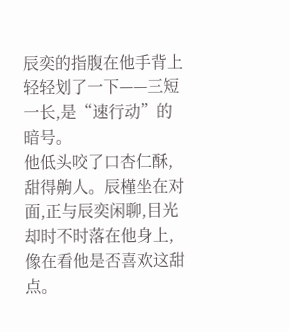辰奕的指腹在他手背上轻轻划了一下——三短一长,是“速行动”的暗号。
他低头咬了口杏仁酥,甜得齁人。辰槿坐在对面,正与辰奕闲聊,目光却时不时落在他身上,像在看他是否喜欢这甜点。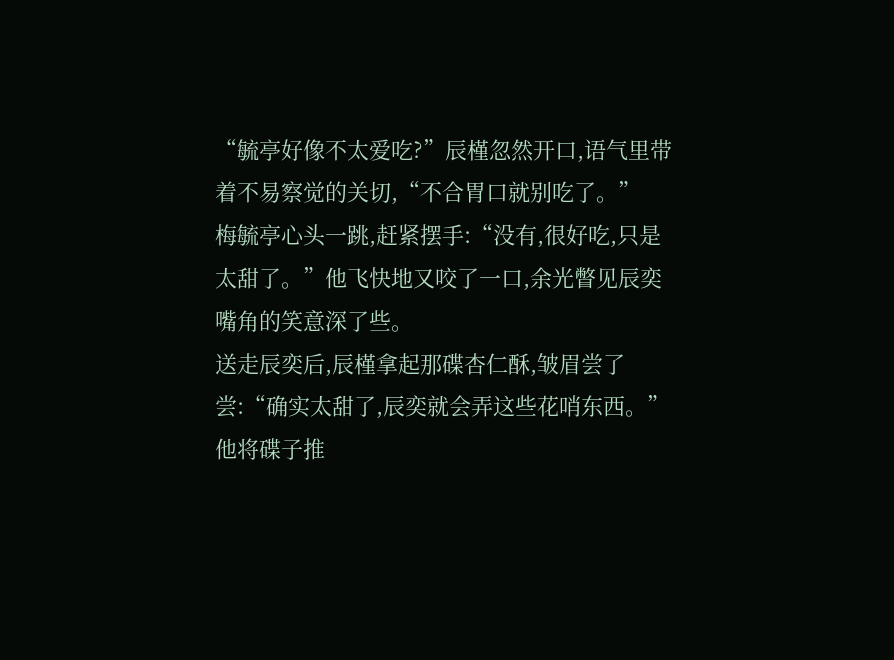“毓亭好像不太爱吃?”辰槿忽然开口,语气里带着不易察觉的关切,“不合胃口就别吃了。”
梅毓亭心头一跳,赶紧摆手:“没有,很好吃,只是太甜了。”他飞快地又咬了一口,余光瞥见辰奕嘴角的笑意深了些。
送走辰奕后,辰槿拿起那碟杏仁酥,皱眉尝了尝:“确实太甜了,辰奕就会弄这些花哨东西。”他将碟子推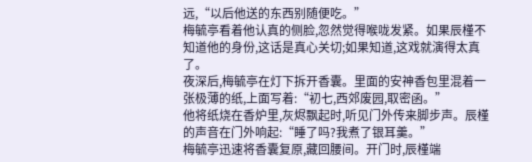远,“以后他送的东西别随便吃。”
梅毓亭看着他认真的侧脸,忽然觉得喉咙发紧。如果辰槿不知道他的身份,这话是真心关切;如果知道,这戏就演得太真了。
夜深后,梅毓亭在灯下拆开香囊。里面的安神香包里混着一张极薄的纸,上面写着:“初七,西郊废园,取密函。”
他将纸烧在香炉里,灰烬飘起时,听见门外传来脚步声。辰槿的声音在门外响起:“睡了吗?我煮了银耳羹。”
梅毓亭迅速将香囊复原,藏回腰间。开门时,辰槿端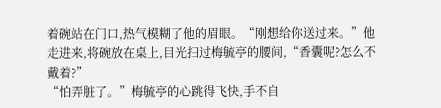着碗站在门口,热气模糊了他的眉眼。“刚想给你送过来。”他走进来,将碗放在桌上,目光扫过梅毓亭的腰间,“香囊呢?怎么不戴着?”
“怕弄脏了。”梅毓亭的心跳得飞快,手不自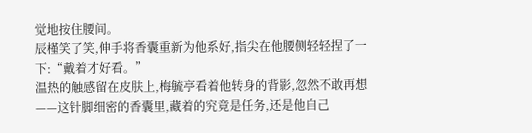觉地按住腰间。
辰槿笑了笑,伸手将香囊重新为他系好,指尖在他腰侧轻轻捏了一下:“戴着才好看。”
温热的触感留在皮肤上,梅毓亭看着他转身的背影,忽然不敢再想——这针脚细密的香囊里,藏着的究竟是任务,还是他自己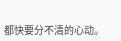都快要分不清的心动。